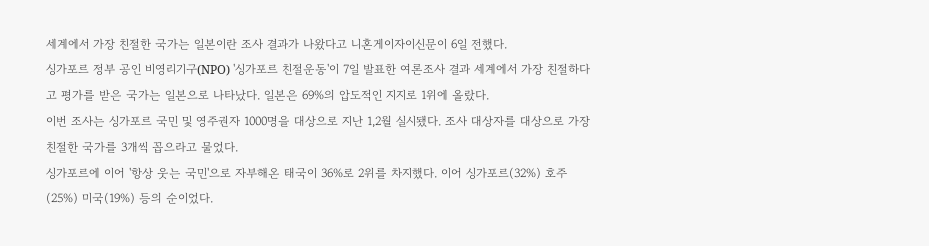세계에서 가장 친절한 국가는 일본이란 조사 결과가 나왔다고 니혼게이자이신문이 6일 전했다.
싱가포르 정부 공인 비영리기구(NPO) '싱가포르 친절운동'이 7일 발표한 여론조사 결과 세계에서 가장 친절하다고 평가를 받은 국가는 일본으로 나타났다. 일본은 69%의 압도적인 지지로 1위에 올랐다.
이번 조사는 싱가포르 국민 및 영주권자 1000명을 대상으로 지난 1,2월 실시됐다. 조사 대상자를 대상으로 가장 친절한 국가를 3개씩 꼽으라고 물었다.
싱가포르에 이어 '항상 웃는 국민'으로 자부해온 태국이 36%로 2위를 차지했다. 이어 싱가포르(32%) 호주(25%) 미국(19%) 등의 순이었다.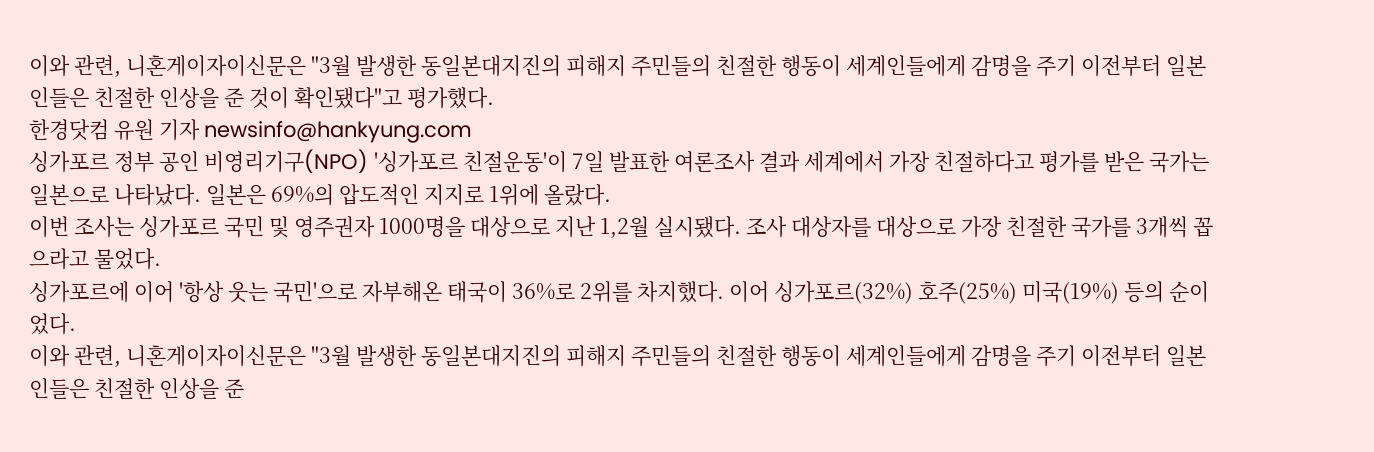이와 관련, 니혼게이자이신문은 "3월 발생한 동일본대지진의 피해지 주민들의 친절한 행동이 세계인들에게 감명을 주기 이전부터 일본인들은 친절한 인상을 준 것이 확인됐다"고 평가했다.
한경닷컴 유원 기자 newsinfo@hankyung.com
싱가포르 정부 공인 비영리기구(NPO) '싱가포르 친절운동'이 7일 발표한 여론조사 결과 세계에서 가장 친절하다고 평가를 받은 국가는 일본으로 나타났다. 일본은 69%의 압도적인 지지로 1위에 올랐다.
이번 조사는 싱가포르 국민 및 영주권자 1000명을 대상으로 지난 1,2월 실시됐다. 조사 대상자를 대상으로 가장 친절한 국가를 3개씩 꼽으라고 물었다.
싱가포르에 이어 '항상 웃는 국민'으로 자부해온 태국이 36%로 2위를 차지했다. 이어 싱가포르(32%) 호주(25%) 미국(19%) 등의 순이었다.
이와 관련, 니혼게이자이신문은 "3월 발생한 동일본대지진의 피해지 주민들의 친절한 행동이 세계인들에게 감명을 주기 이전부터 일본인들은 친절한 인상을 준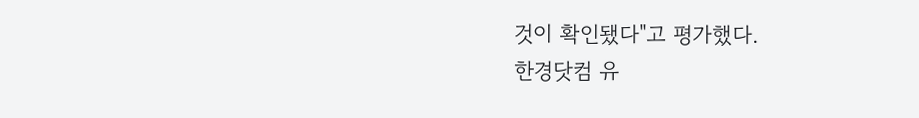것이 확인됐다"고 평가했다.
한경닷컴 유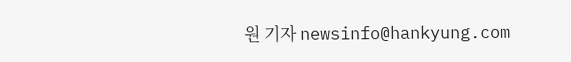원 기자 newsinfo@hankyung.com